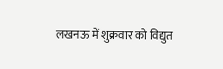लखनऊ में शुक्रवार को विद्युत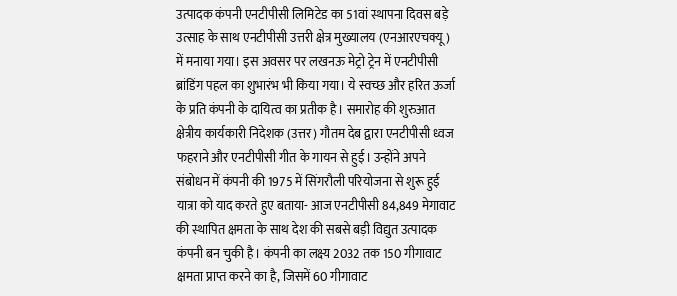उत्पादक कंपनी एनटीपीसी लिमिटेड का 51वां स्थापना दिवस बड़े उत्साह के साथ एनटीपीसी उत्तरी क्षेत्र मुख्यालय (एनआरएचक्यू) में मनाया गया। इस अवसर पर लखनऊ मेट्रो ट्रेन में एनटीपीसी ब्रांडिंग पहल का शुभारंभ भी किया गया। ये स्वच्छ और हरित ऊर्जा के प्रति कंपनी के दायित्व का प्रतीक है। समारोह की शुरुआत क्षेत्रीय कार्यकारी निदेशक (उत्तर) गौतम देब द्वारा एनटीपीसी ध्वज फहराने और एनटीपीसी गीत के गायन से हुई। उन्होंने अपने संबोधन में कंपनी की 1975 में सिंगरौली परियोजना से शुरू हुई यात्रा को याद करते हुए बताया- आज एनटीपीसी 84,849 मेगावाट की स्थापित क्षमता के साथ देश की सबसे बड़ी विद्युत उत्पादक कंपनी बन चुकी है। कंपनी का लक्ष्य 2032 तक 150 गीगावाट क्षमता प्राप्त करने का है, जिसमें 60 गीगावाट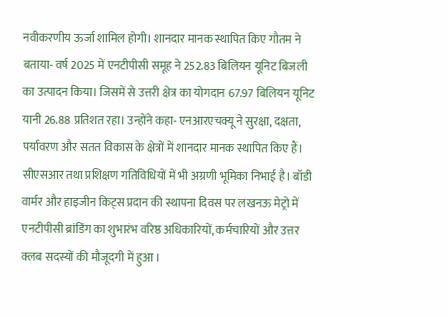नवीकरणीय ऊर्जा शामिल होगी। शानदार मानक स्थापित किए गौतम ने बताया- वर्ष 2025 में एनटीपीसी समूह ने 252.83 बिलियन यूनिट बिजली का उत्पादन किया। जिसमें से उत्तरी क्षेत्र का योगदान 67.97 बिलियन यूनिट यानी 26.88 प्रतिशत रहा। उन्होंने कहा- एनआरएचक्यू ने सुरक्षा, दक्षता, पर्यावरण और सतत विकास के क्षेत्रों में शानदार मानक स्थापित किए हैं। सीएसआर तथा प्रशिक्षण गतिविधियों में भी अग्रणी भूमिका निभाई है। बॉडी वार्मर और हाइजीन किट्स प्रदान की स्थापना दिवस पर लखनऊ मेट्रो में एनटीपीसी ब्रांडिंग का शुभारंभ वरिष्ठ अधिकारियों, कर्मचारियों और उत्तर क्लब सदस्यों की मौजूदगी में हुआ ।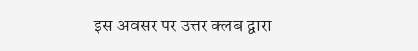इस अवसर पर उत्तर क्लब द्वारा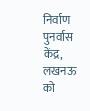निर्वाण पुनर्वास केंद्र, लखनऊ को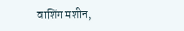वाशिंग मशीन,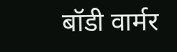बॉडी वार्मर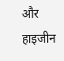और हाइजीन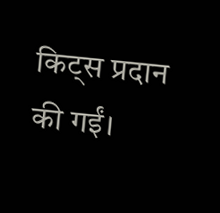किट्स प्रदान की गईं।